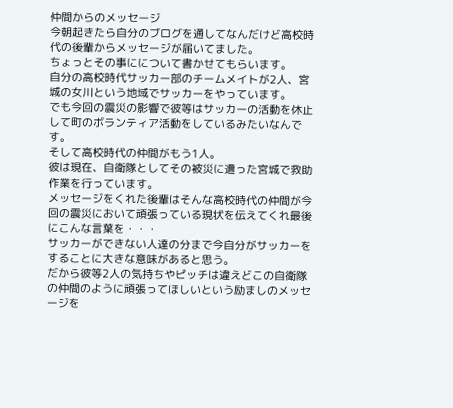仲間からのメッセージ
今朝起きたら自分のブログを通してなんだけど高校時代の後輩からメッセージが届いてました。
ちょっとその事にについて書かせてもらいます。
自分の高校時代サッカー部のチームメイトが2人、宮城の女川という地域でサッカーをやっています。
でも今回の震災の影響で彼等はサッカーの活動を休止して町のボランティア活動をしているみたいなんです。
そして高校時代の仲間がもう1人。
彼は現在、自衛隊としてその被災に遭った宮城で救助作業を行っています。
メッセージをくれた後輩はそんな高校時代の仲間が今回の震災において頑張っている現状を伝えてくれ最後にこんな言葉を・・・
サッカーができない人達の分まで今自分がサッカーをすることに大きな意味があると思う。
だから彼等2人の気持ちやピッチは違えどこの自衛隊の仲間のように頑張ってほしいという励ましのメッセージを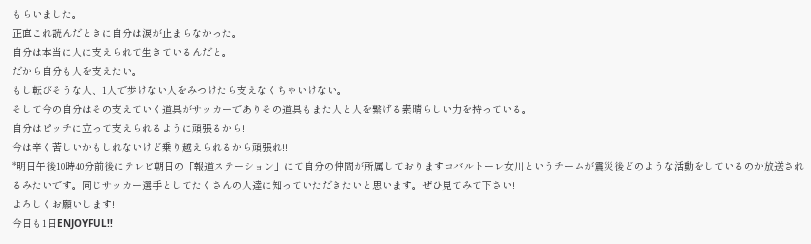もらいました。
正直これ読んだときに自分は涙が止まらなかった。
自分は本当に人に支えられて生きているんだと。
だから自分も人を支えたい。
もし転びそうな人、1人で歩けない人をみつけたら支えなくちゃいけない。
そして今の自分はその支えていく道具がサッカーでありその道具もまた人と人を繋げる素晴らしい力を持っている。
自分はピッチに立って支えられるように頑張るから!
今は辛く苦しいかもしれないけど乗り越えられるから頑張れ!!
*明日午後10時40分前後にテレビ朝日の「報道ステーション」にて自分の仲間が所属しておりますコバルトーレ女川というチームが震災後どのような活動をしているのか放送されるみたいです。同じサッカー選手としてたくさんの人達に知っていただきたいと思います。ぜひ見てみて下さい!
よろしくお願いします!
今日も1日ENJOYFUL!!